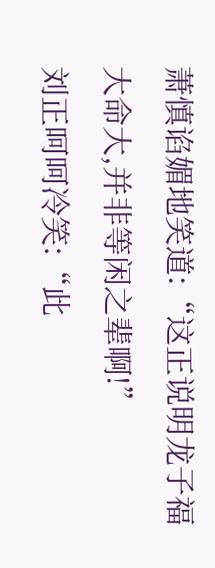萧慎谄媚地笑道:“这正说明龙子福大命大,并非等闲之辈啊!”
刘正呵呵冷笑:“此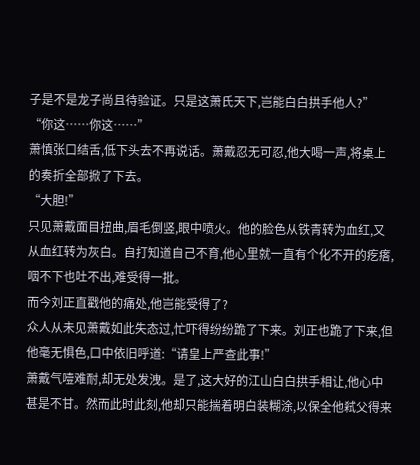子是不是龙子尚且待验证。只是这萧氏天下,岂能白白拱手他人?”
“你这……你这……”
萧慎张口结舌,低下头去不再说话。萧戴忍无可忍,他大喝一声,将桌上的奏折全部掀了下去。
“大胆!”
只见萧戴面目扭曲,眉毛倒竖,眼中喷火。他的脸色从铁青转为血红,又从血红转为灰白。自打知道自己不育,他心里就一直有个化不开的疙瘩,咽不下也吐不出,难受得一批。
而今刘正直戳他的痛处,他岂能受得了?
众人从未见萧戴如此失态过,忙吓得纷纷跪了下来。刘正也跪了下来,但他毫无惧色,口中依旧呼道:“请皇上严查此事!”
萧戴气噎难耐,却无处发洩。是了,这大好的江山白白拱手相让,他心中甚是不甘。然而此时此刻,他却只能揣着明白装糊涂,以保全他弒父得来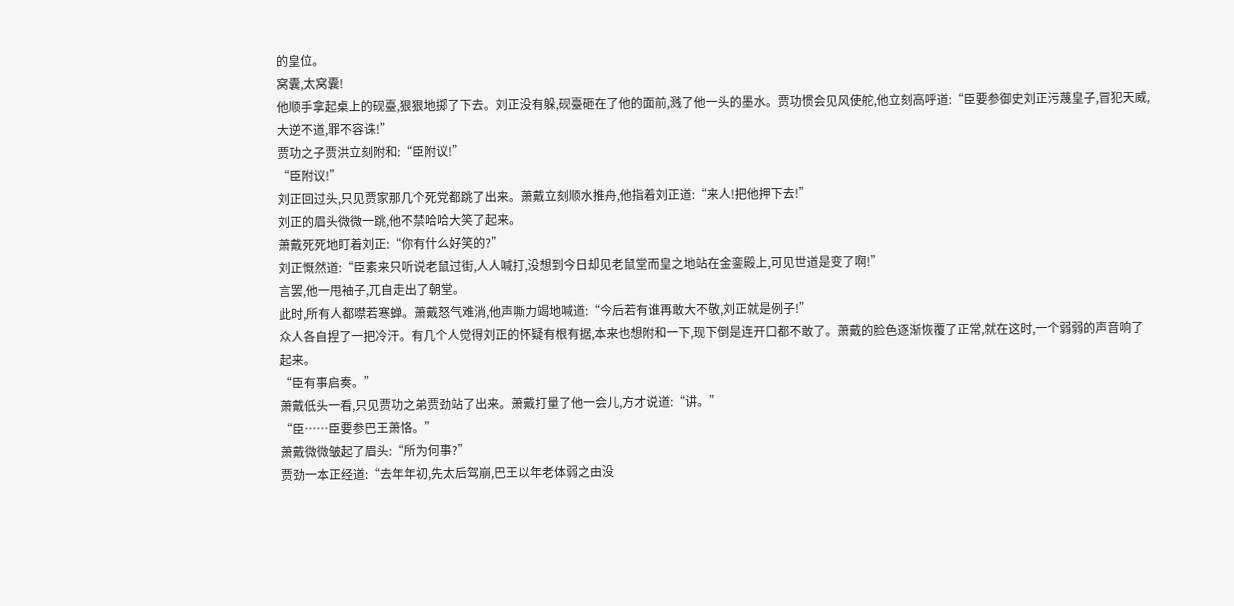的皇位。
窝囊,太窝囊!
他顺手拿起桌上的砚臺,狠狠地掷了下去。刘正没有躲,砚臺砸在了他的面前,溅了他一头的墨水。贾功惯会见风使舵,他立刻高呼道:“臣要参御史刘正污蔑皇子,冒犯天威,大逆不道,罪不容诛!”
贾功之子贾洪立刻附和:“臣附议!”
“臣附议!”
刘正回过头,只见贾家那几个死党都跳了出来。萧戴立刻顺水推舟,他指着刘正道:“来人!把他押下去!”
刘正的眉头微微一跳,他不禁哈哈大笑了起来。
萧戴死死地盯着刘正:“你有什么好笑的?”
刘正慨然道:“臣素来只听说老鼠过街,人人喊打,没想到今日却见老鼠堂而皇之地站在金銮殿上,可见世道是变了啊!”
言罢,他一甩袖子,兀自走出了朝堂。
此时,所有人都噤若寒蝉。萧戴怒气难消,他声嘶力竭地喊道:“今后若有谁再敢大不敬,刘正就是例子!”
众人各自捏了一把冷汗。有几个人觉得刘正的怀疑有根有据,本来也想附和一下,现下倒是连开口都不敢了。萧戴的脸色逐渐恢覆了正常,就在这时,一个弱弱的声音响了起来。
“臣有事启奏。”
萧戴低头一看,只见贾功之弟贾劲站了出来。萧戴打量了他一会儿,方才说道:“讲。”
“臣……臣要参巴王萧恪。”
萧戴微微皱起了眉头:“所为何事?”
贾劲一本正经道:“去年年初,先太后驾崩,巴王以年老体弱之由没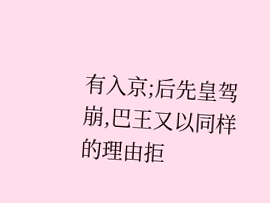有入京;后先皇驾崩,巴王又以同样的理由拒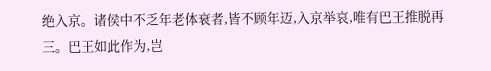绝入京。诸侯中不乏年老体衰者,皆不顾年迈,入京举哀,唯有巴王推脱再三。巴王如此作为,岂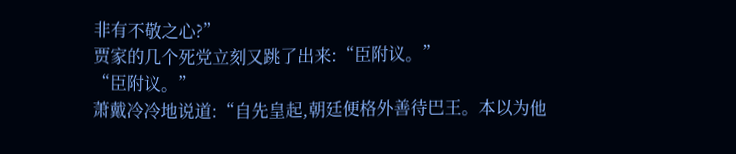非有不敬之心?”
贾家的几个死党立刻又跳了出来:“臣附议。”
“臣附议。”
萧戴冷冷地说道:“自先皇起,朝廷便格外善待巴王。本以为他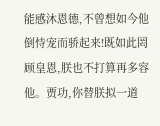能感沐恩德,不曾想如今他倒恃宠而骄起来!既如此罔顾皇恩,朕也不打算再多容他。贾功,你替朕拟一道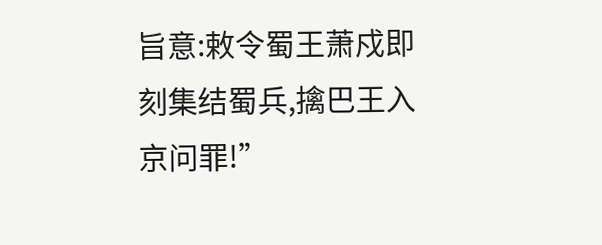旨意:敕令蜀王萧戍即刻集结蜀兵,擒巴王入京问罪!”